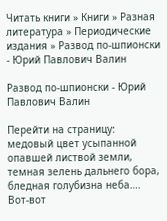Читать книги » Книги » Разная литература » Периодические издания » Развод по-шпионски - Юрий Павлович Валин

Развод по-шпионски - Юрий Павлович Валин

Перейти на страницу:
медовый цвет усыпанной опавшей листвой земли, темная зелень дальнего бора, бледная голубизна неба…. Вот-вот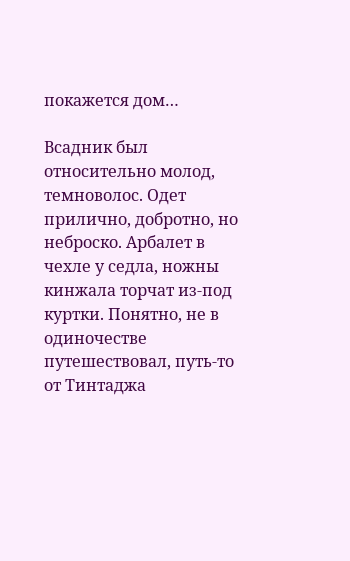покажется дом…

Всадник был относительно молод, темноволос. Одет прилично, добротно, но неброско. Арбалет в чехле у седла, ножны кинжала торчат из-под куртки. Понятно, не в одиночестве путешествовал, путь-то от Тинтаджа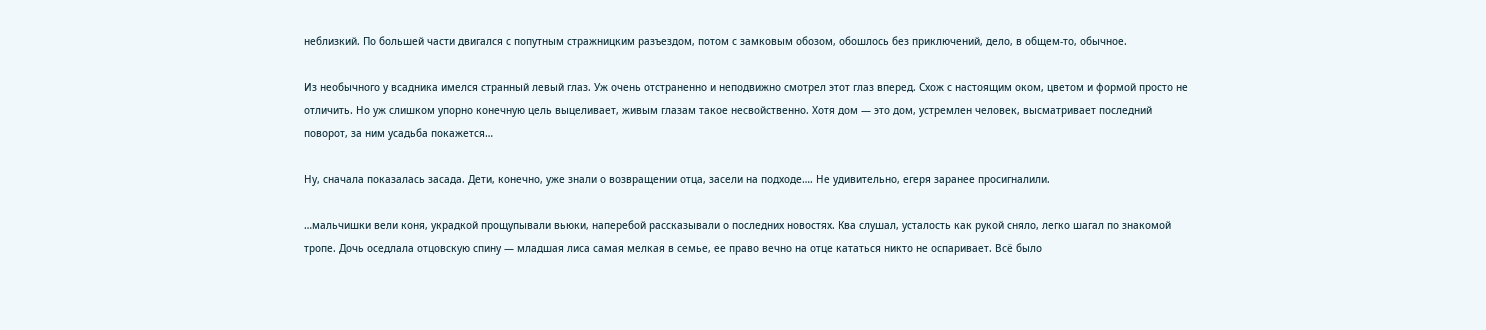неблизкий. По большей части двигался с попутным стражницким разъездом, потом с замковым обозом, обошлось без приключений, дело, в общем-то, обычное.

Из необычного у всадника имелся странный левый глаз. Уж очень отстраненно и неподвижно смотрел этот глаз вперед. Схож с настоящим оком, цветом и формой просто не отличить. Но уж слишком упорно конечную цель выцеливает, живым глазам такое несвойственно. Хотя дом — это дом, устремлен человек, высматривает последний поворот, за ним усадьба покажется…

Ну, сначала показалась засада. Дети, конечно, уже знали о возвращении отца, засели на подходе…. Не удивительно, егеря заранее просигналили.

…мальчишки вели коня, украдкой прощупывали вьюки, наперебой рассказывали о последних новостях. Ква слушал, усталость как рукой сняло, легко шагал по знакомой тропе. Дочь оседлала отцовскую спину — младшая лиса самая мелкая в семье, ее право вечно на отце кататься никто не оспаривает. Всё было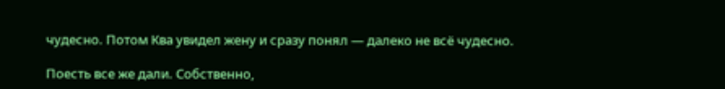чудесно. Потом Ква увидел жену и сразу понял — далеко не всё чудесно.

Поесть все же дали. Собственно,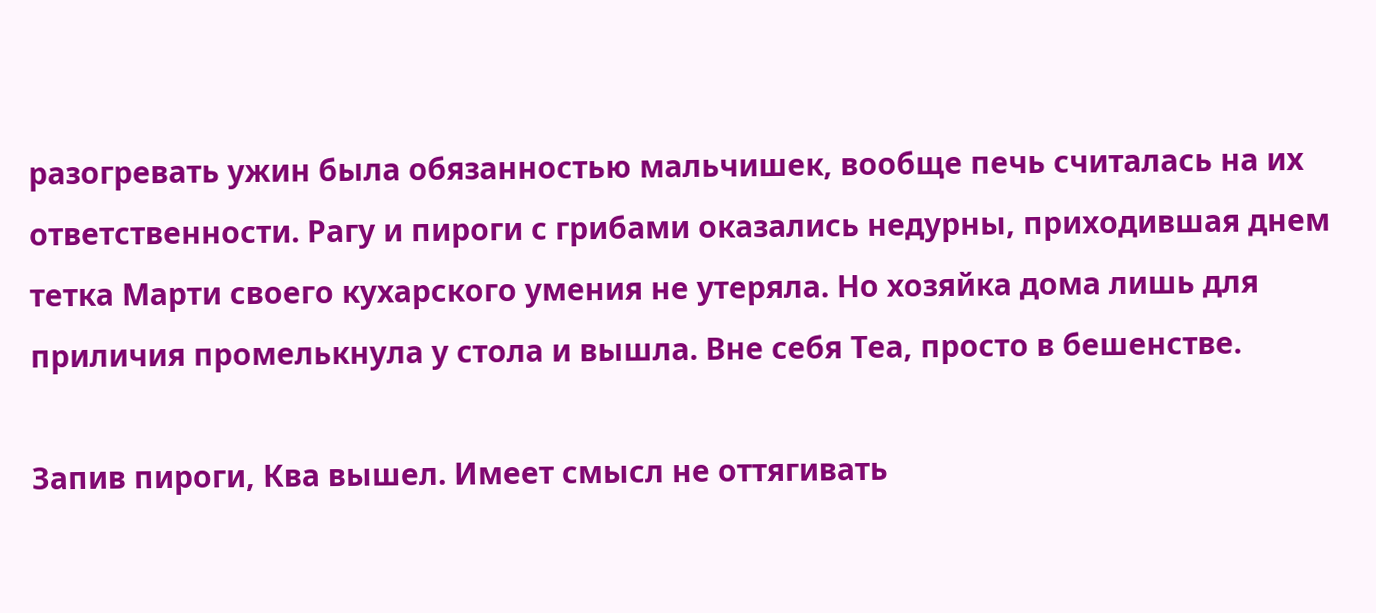разогревать ужин была обязанностью мальчишек, вообще печь считалась на их ответственности. Рагу и пироги с грибами оказались недурны, приходившая днем тетка Марти своего кухарского умения не утеряла. Но хозяйка дома лишь для приличия промелькнула у стола и вышла. Вне себя Теа, просто в бешенстве.

Запив пироги, Ква вышел. Имеет смысл не оттягивать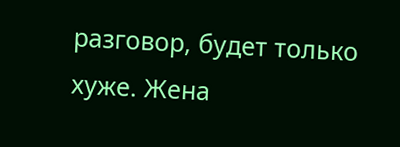разговор, будет только хуже. Жена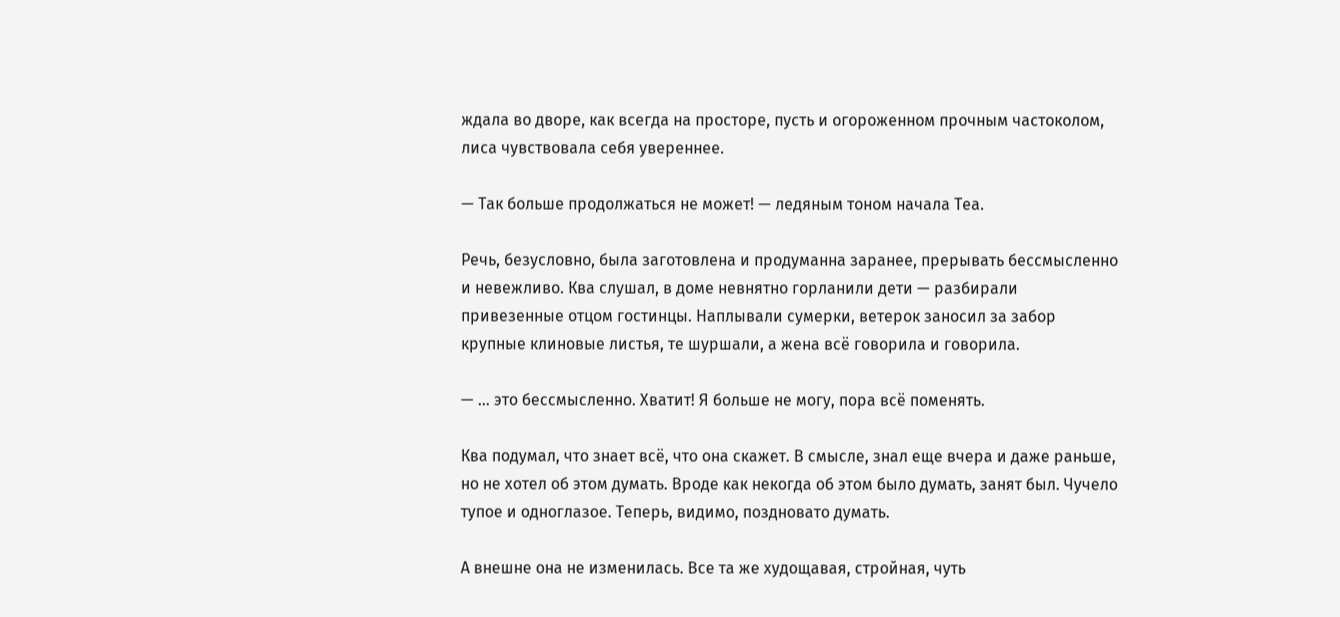ждала во дворе, как всегда на просторе, пусть и огороженном прочным частоколом, лиса чувствовала себя увереннее.

— Так больше продолжаться не может! — ледяным тоном начала Теа.

Речь, безусловно, была заготовлена и продуманна заранее, прерывать бессмысленно и невежливо. Ква слушал, в доме невнятно горланили дети — разбирали привезенные отцом гостинцы. Наплывали сумерки, ветерок заносил за забор крупные клиновые листья, те шуршали, а жена всё говорила и говорила.

— … это бессмысленно. Хватит! Я больше не могу, пора всё поменять.

Ква подумал, что знает всё, что она скажет. В смысле, знал еще вчера и даже раньше, но не хотел об этом думать. Вроде как некогда об этом было думать, занят был. Чучело тупое и одноглазое. Теперь, видимо, поздновато думать.

А внешне она не изменилась. Все та же худощавая, стройная, чуть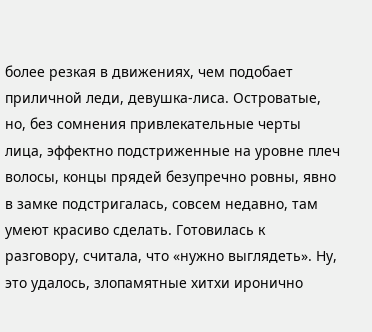более резкая в движениях, чем подобает приличной леди, девушка-лиса. Островатые, но, без сомнения привлекательные черты лица, эффектно подстриженные на уровне плеч волосы, концы прядей безупречно ровны, явно в замке подстригалась, совсем недавно, там умеют красиво сделать. Готовилась к разговору, считала, что «нужно выглядеть». Ну, это удалось, злопамятные хитхи иронично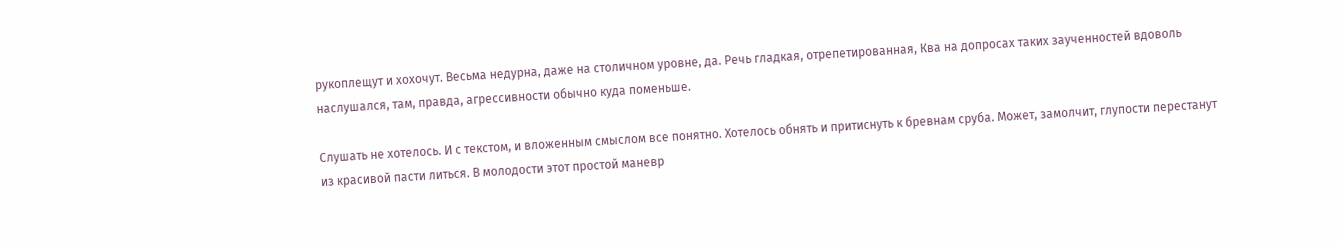рукоплещут и хохочут. Весьма недурна, даже на столичном уровне, да. Речь гладкая, отрепетированная, Ква на допросах таких заученностей вдоволь наслушался, там, правда, агрессивности обычно куда поменьше.

Слушать не хотелось. И с текстом, и вложенным смыслом все понятно. Хотелось обнять и притиснуть к бревнам сруба. Может, замолчит, глупости перестанут из красивой пасти литься. В молодости этот простой маневр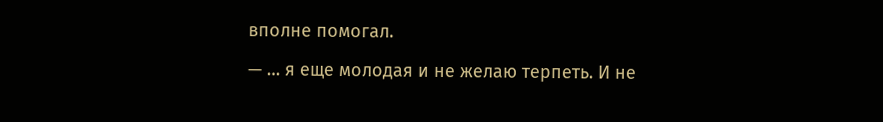вполне помогал.

— … я еще молодая и не желаю терпеть. И не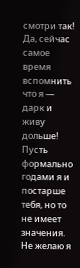смотри так! Да, сейчас самое время вспомнить что я — дарк и живу дольше! Пусть формально годами я и постарше тебя, но то не имеет значения. Не желаю я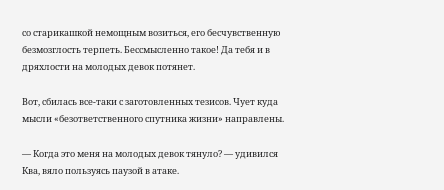со старикашкой немощным возиться, его бесчувственную безмозглость терпеть. Бессмысленно такое! Да тебя и в дряхлости на молодых девок потянет.

Вот, сбилась все-таки с заготовленных тезисов. Чует куда мысли «безответственного спутника жизни» направлены.

— Когда это меня на молодых девок тянуло? — удивился Ква, вяло пользуясь паузой в атаке.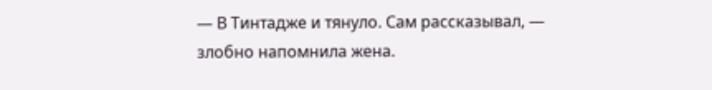— В Тинтадже и тянуло. Сам рассказывал, — злобно напомнила жена.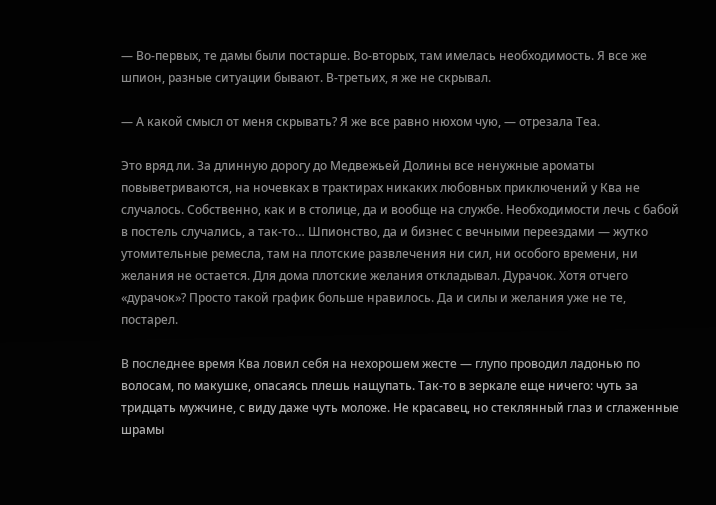— Во-первых, те дамы были постарше. Во-вторых, там имелась необходимость. Я все же шпион, разные ситуации бывают. В-третьих, я же не скрывал.

— А какой смысл от меня скрывать? Я же все равно нюхом чую, — отрезала Теа.

Это вряд ли. За длинную дорогу до Медвежьей Долины все ненужные ароматы повыветриваются, на ночевках в трактирах никаких любовных приключений у Ква не случалось. Собственно, как и в столице, да и вообще на службе. Необходимости лечь с бабой в постель случались, а так-то… Шпионство, да и бизнес с вечными переездами — жутко утомительные ремесла, там на плотские развлечения ни сил, ни особого времени, ни желания не остается. Для дома плотские желания откладывал. Дурачок. Хотя отчего «дурачок»? Просто такой график больше нравилось. Да и силы и желания уже не те, постарел.

В последнее время Ква ловил себя на нехорошем жесте — глупо проводил ладонью по волосам, по макушке, опасаясь плешь нащупать. Так-то в зеркале еще ничего: чуть за тридцать мужчине, с виду даже чуть моложе. Не красавец, но стеклянный глаз и сглаженные шрамы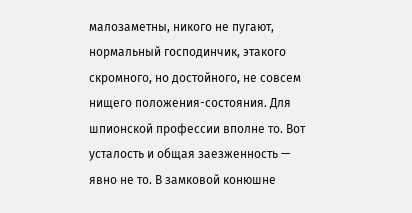малозаметны, никого не пугают, нормальный господинчик, этакого скромного, но достойного, не совсем нищего положения-состояния. Для шпионской профессии вполне то. Вот усталость и общая заезженность — явно не то. В замковой конюшне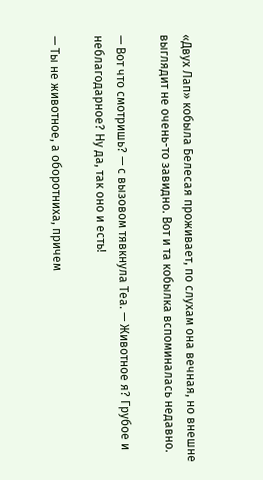«Двух Лап» кобыла Белесая проживает, по слухам она вечная, но внешне выглядит не очень-то завидно. Вот и та кобылка вспоминалась недавно.

— Вот что смотришь? — с вызовом тявкнула Теа. — Животное я? Грубое и неблагодарное? Ну да, так оно и есть!

— Ты не животное, а оборотниха, причем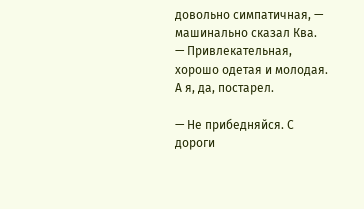довольно симпатичная, — машинально сказал Ква. — Привлекательная, хорошо одетая и молодая. А я, да, постарел.

— Не прибедняйся. С дороги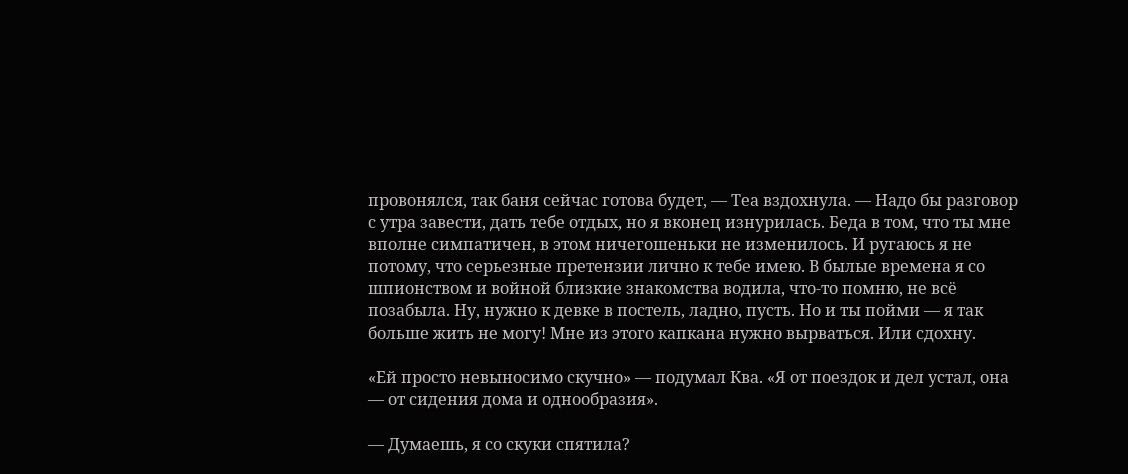провонялся, так баня сейчас готова будет, — Теа вздохнула. — Надо бы разговор с утра завести, дать тебе отдых, но я вконец изнурилась. Беда в том, что ты мне вполне симпатичен, в этом ничегошеньки не изменилось. И ругаюсь я не потому, что серьезные претензии лично к тебе имею. В былые времена я со шпионством и войной близкие знакомства водила, что-то помню, не всё позабыла. Ну, нужно к девке в постель, ладно, пусть. Но и ты пойми — я так больше жить не могу! Мне из этого капкана нужно вырваться. Или сдохну.

«Ей просто невыносимо скучно» — подумал Ква. «Я от поездок и дел устал, она — от сидения дома и однообразия».

— Думаешь, я со скуки спятила?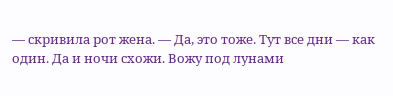— скривила рот жена. — Да, это тоже. Тут все дни — как один. Да и ночи схожи. Вожу под лунами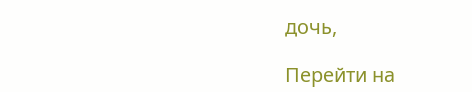дочь,

Перейти на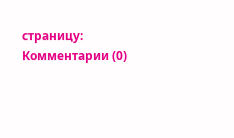страницу:
Комментарии (0)